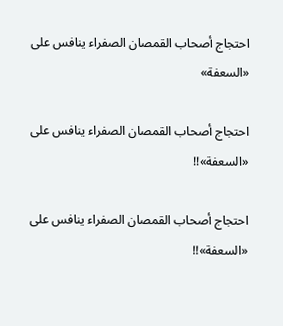احتجاج أصحاب القمصان الصفراء ينافس على «السعفة»

احتجاج أصحاب القمصان الصفراء ينافس على «السعفة»!!

احتجاج أصحاب القمصان الصفراء ينافس على «السعفة»!!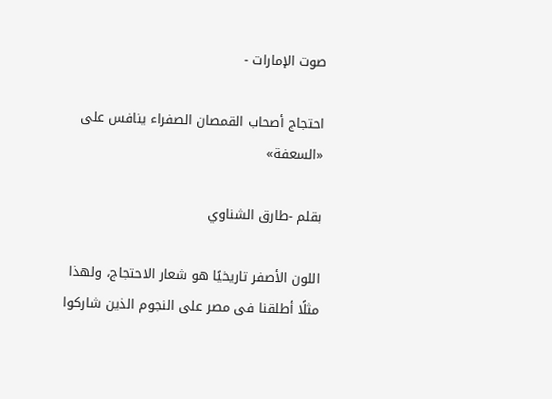صوت الإمارات -

احتجاج أصحاب القمصان الصفراء ينافس على «السعفة»

بقلم -طارق الشناوي

اللون الأصفر تاريخيًا هو شعار الاحتجاج، ولهذا مثلًا أطلقنا فى مصر على النجوم الذين شاركوا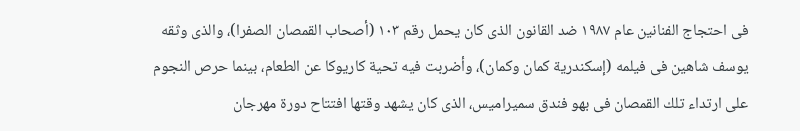فى احتجاج الفنانين عام ١٩٨٧ ضد القانون الذى كان يحمل رقم ١٠٣ (أصحاب القمصان الصفرا)، والذى وثقه يوسف شاهين فى فيلمه (إسكندرية كمان وكمان)، وأضربت فيه تحية كاريوكا عن الطعام، بينما حرص النجوم على ارتداء تلك القمصان فى بهو فندق سميراميس، الذى كان يشهد وقتها افتتاح دورة مهرجان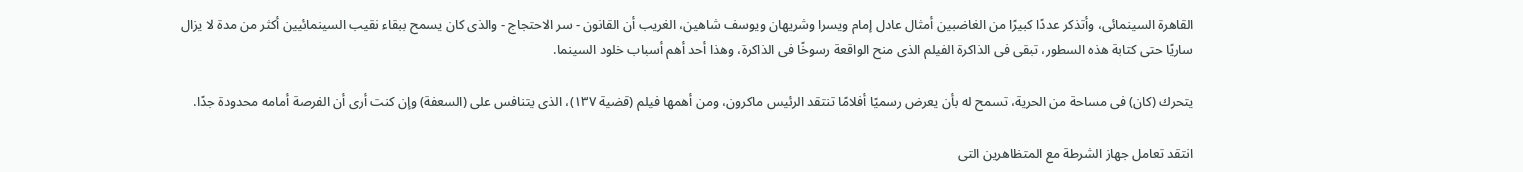القاهرة السينمائى، وأتذكر عددًا كبيرًا من الغاضبين أمثال عادل إمام ويسرا وشريهان ويوسف شاهين، الغريب أن القانون - سر الاحتجاج - والذى كان يسمح ببقاء نقيب السينمائيين أكثر من مدة لا يزال ساريًا حتى كتابة هذه السطور، تبقى فى الذاكرة الفيلم الذى منح الواقعة رسوخًا فى الذاكرة، وهذا أحد أهم أسباب خلود السينما.

يتحرك (كان) فى مساحة من الحرية، تسمح له بأن يعرض رسميًا أفلامًا تنتقد الرئيس ماكرون، ومن أهمها فيلم (قضية ١٣٧)، الذى يتنافس على (السعفة) وإن كنت أرى أن الفرصة أمامه محدودة جدًا.

انتقد تعامل جهاز الشرطة مع المتظاهرين التى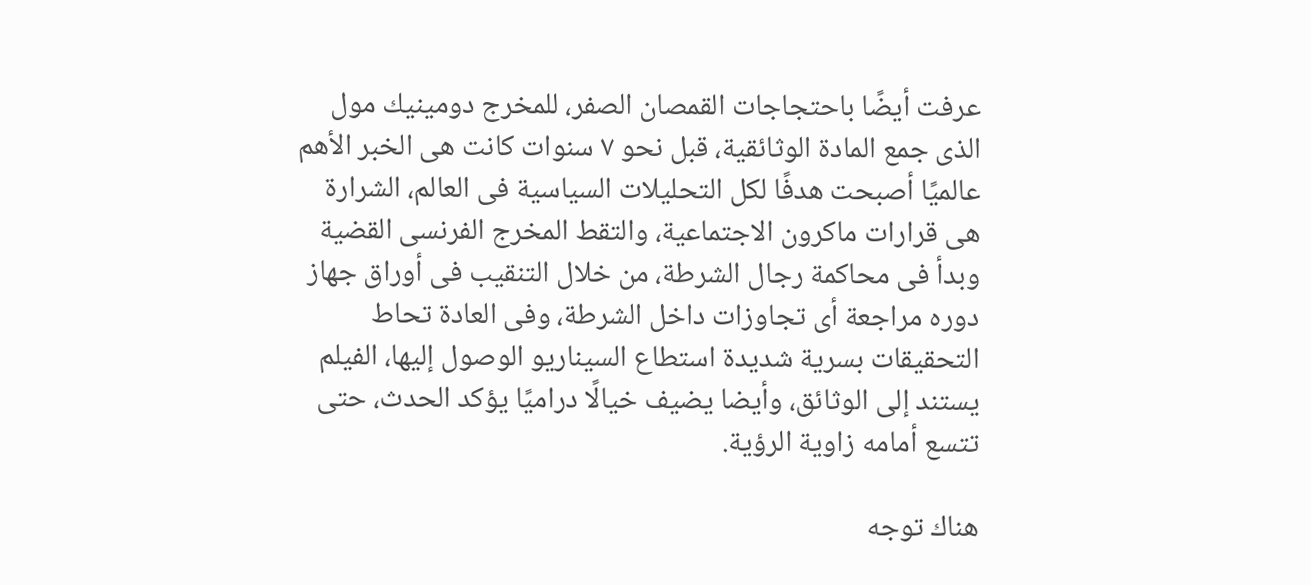عرفت أيضًا باحتجاجات القمصان الصفر، للمخرج دومينيك مول الذى جمع المادة الوثائقية، قبل نحو ٧ سنوات كانت هى الخبر الأهم عالميًا أصبحت هدفًا لكل التحليلات السياسية فى العالم، الشرارة هى قرارات ماكرون الاجتماعية، والتقط المخرج الفرنسى القضية وبدأ فى محاكمة رجال الشرطة، من خلال التنقيب فى أوراق جهاز دوره مراجعة أى تجاوزات داخل الشرطة، وفى العادة تحاط التحقيقات بسرية شديدة استطاع السيناريو الوصول إليها، الفيلم يستند إلى الوثائق، وأيضا يضيف خيالًا دراميًا يؤكد الحدث، حتى تتسع أمامه زاوية الرؤية.

هناك توجه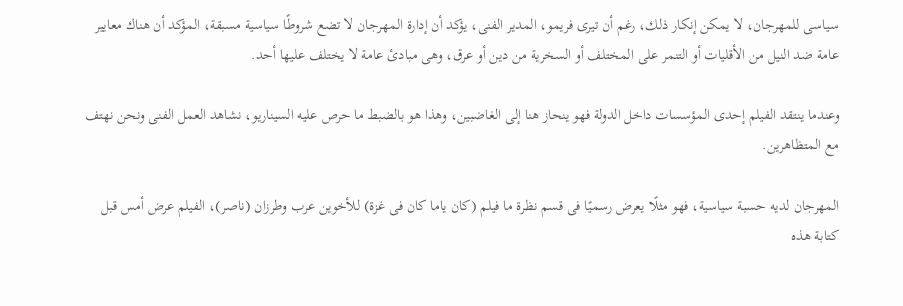سياسى للمهرجان، لا يمكن إنكار ذلك، رغم أن تيرى فريمو، المدير الفنى، يؤكد أن إدارة المهرجان لا تضع شروطًا سياسية مسبقة، المؤكد أن هناك معايير عامة ضد النيل من الأقليات أو التنمر على المختلف أو السخرية من دين أو عرق، وهى مبادئ عامة لا يختلف عليها أحد.

وعندما ينتقد الفيلم إحدى المؤسسات داخل الدولة فهو ينحاز هنا إلى الغاضبين، وهذا هو بالضبط ما حرص عليه السيناريو، نشاهد العمل الفنى ونحن نهتف مع المتظاهرين.

المهرجان لديه حسبة سياسية، فهو مثلًا يعرض رسميًا فى قسم نظرة ما فيلم (كان ياما كان فى غزة) للأخوين عرب وطرزان (ناصر)، الفيلم عرض أمس قبل كتابة هذه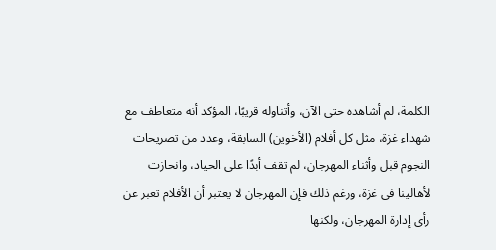الكلمة، لم أشاهده حتى الآن، وأتناوله قريبًا، المؤكد أنه متعاطف مع شهداء غزة، مثل كل أفلام (الأخوين) السابقة، وعدد من تصريحات النجوم قبل وأثناء المهرجان، لم تقف أبدًا على الحياد، وانحازت لأهالينا فى غزة، ورغم ذلك فإن المهرجان لا يعتبر أن الأفلام تعبر عن رأى إدارة المهرجان، ولكنها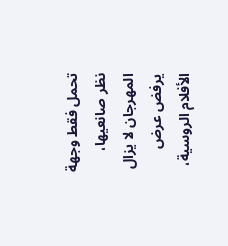تحمل فقط وجهة نظر صانعيها، المهرجان لا يزال يرفض عرض الأفلام الروسية،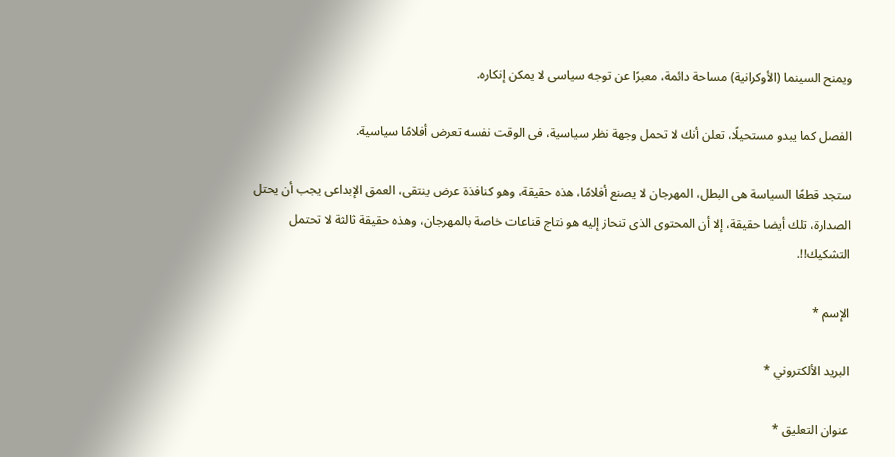ويمنح السينما (الأوكرانية) مساحة دائمة، معبرًا عن توجه سياسى لا يمكن إنكاره.

الفصل كما يبدو مستحيلًا، تعلن أنك لا تحمل وجهة نظر سياسية، فى الوقت نفسه تعرض أفلامًا سياسية.

ستجد قطعًا السياسة هى البطل، المهرجان لا يصنع أفلامًا، هذه حقيقة، وهو كنافذة عرض ينتقى، العمق الإبداعى يجب أن يحتل الصدارة، تلك أيضا حقيقة، إلا أن المحتوى الذى تنحاز إليه هو نتاج قناعات خاصة بالمهرجان، وهذه حقيقة ثالثة لا تحتمل التشكيك!!.

الإسم *

البريد الألكتروني *

عنوان التعليق *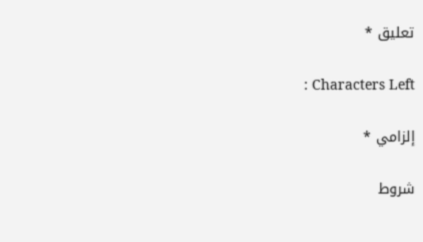تعليق *

: Characters Left

إلزامي *

شروط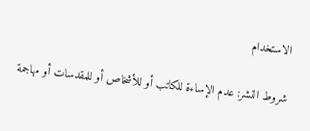الاستخدام

شروط النشر: عدم الإساءة للكاتب أو للأشخاص أو للمقدسات أو مهاجمة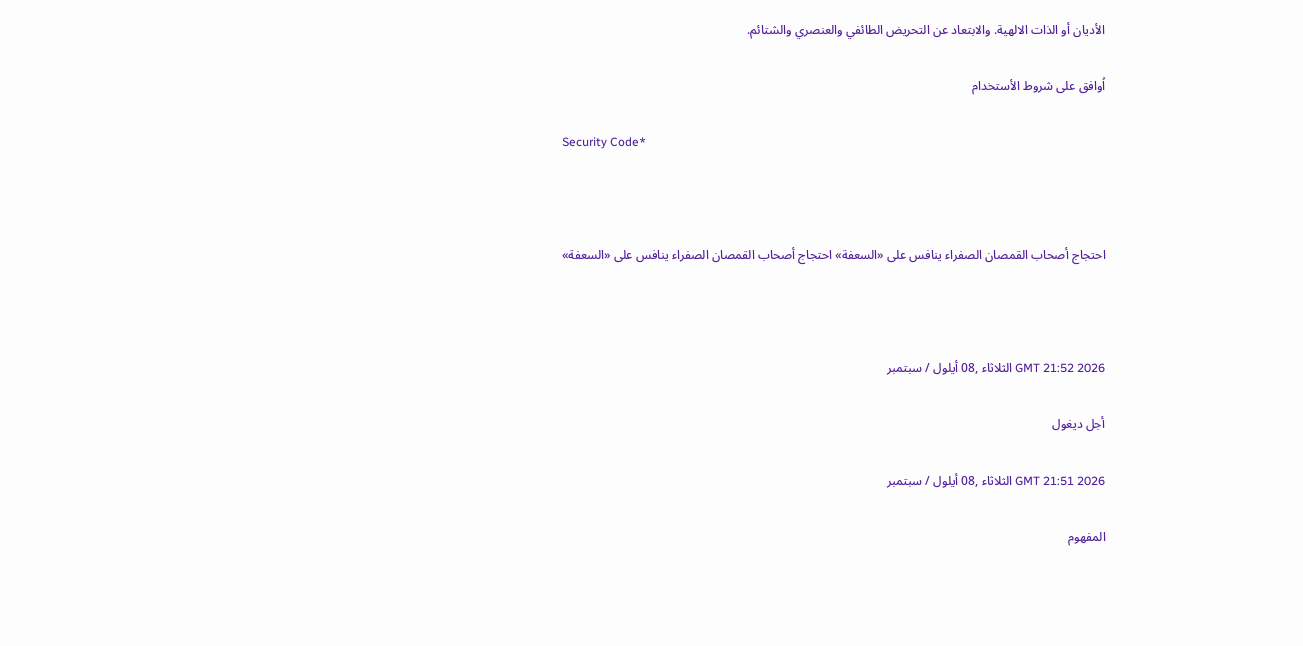الأديان أو الذات الالهية. والابتعاد عن التحريض الطائفي والعنصري والشتائم.

اُوافق على شروط الأستخدام

Security Code*



احتجاج أصحاب القمصان الصفراء ينافس على «السعفة» احتجاج أصحاب القمصان الصفراء ينافس على «السعفة»



GMT 21:52 2026 الثلاثاء ,08 أيلول / سبتمبر

أجل ديغول

GMT 21:51 2026 الثلاثاء ,08 أيلول / سبتمبر

المفهوم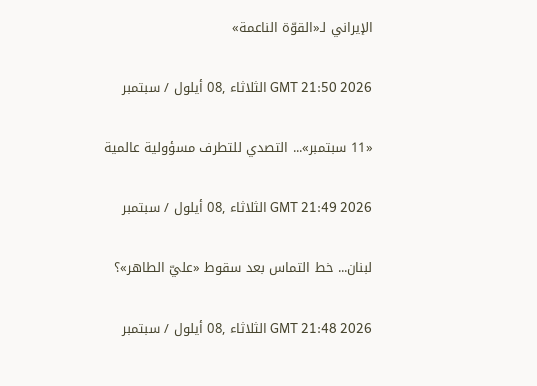الإيراني لـ«القوّة الناعمة»

GMT 21:50 2026 الثلاثاء ,08 أيلول / سبتمبر

«11 سبتمبر»... التصدي للتطرف مسؤولية عالمية

GMT 21:49 2026 الثلاثاء ,08 أيلول / سبتمبر

لبنان... خط التماس بعد سقوط «عليّ الطاهر»؟

GMT 21:48 2026 الثلاثاء ,08 أيلول / سبتمبر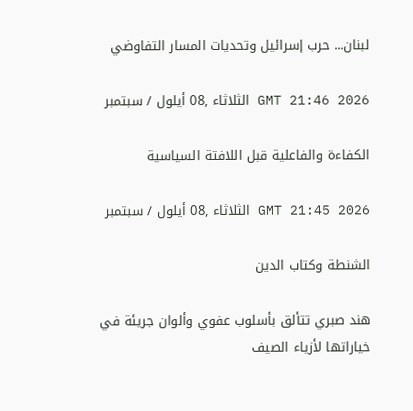لبنان... حرب إسرائيل وتحديات المسار التفاوضي

GMT 21:46 2026 الثلاثاء ,08 أيلول / سبتمبر

الكفاءة والفاعلية قبل اللافتة السياسية

GMT 21:45 2026 الثلاثاء ,08 أيلول / سبتمبر

الشنطة وكتاب الدين

هند صبري تتألق بأسلوب عفوي وألوان جريئة في خياراتها لأزياء الصيف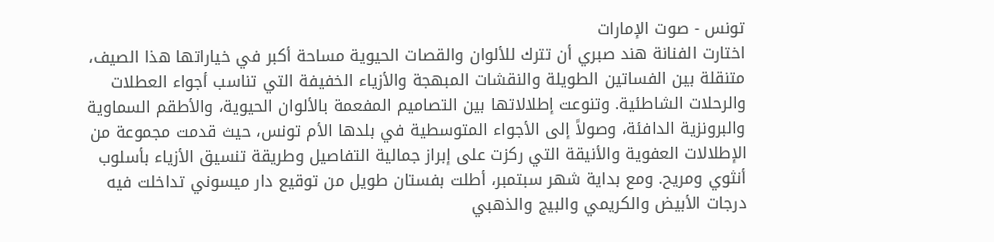تونس - صوت الإمارات
اختارت الفنانة هند صبري أن تترك للألوان والقصات الحيوية مساحة أكبر في خياراتها هذا الصيف، متنقلة بين الفساتين الطويلة والنقشات المبهجة والأزياء الخفيفة التي تناسب أجواء العطلات والرحلات الشاطئية. وتنوعت إطلالاتها بين التصاميم المفعمة بالألوان الحيوية، والأطقم السماوية والبرونزية الدافئة، وصولاً إلى الأجواء المتوسطية في بلدها الأم تونس، حيث قدمت مجموعة من الإطلالات العفوية والأنيقة التي ركزت على إبراز جمالية التفاصيل وطريقة تنسيق الأزياء بأسلوب أنثوي ومريح. ومع بداية شهر سبتمبر، أطلت بفستان طويل من توقيع دار ميسوني تداخلت فيه درجات الأبيض والكريمي والبيج والذهبي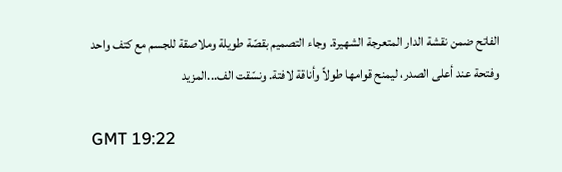الفاتح ضمن نقشة الدار المتعرجة الشهيرة. وجاء التصميم بقصّة طويلة وملاصقة للجسم مع كتف واحد وفتحة عند أعلى الصدر، ليمنح قوامها طولاً وأناقة لافتة. ونسّقت الف...المزيد

GMT 19:22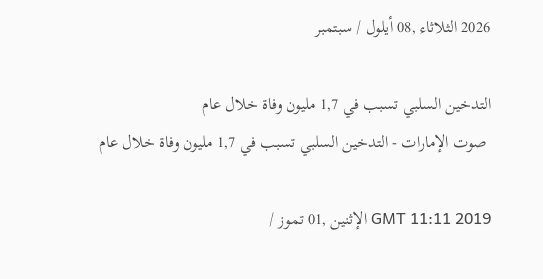2026 الثلاثاء ,08 أيلول / سبتمبر

التدخين السلبي تسبب في 1,7 مليون وفاة خلال عام
 صوت الإمارات - التدخين السلبي تسبب في 1,7 مليون وفاة خلال عام

GMT 11:11 2019 الإثنين ,01 تموز /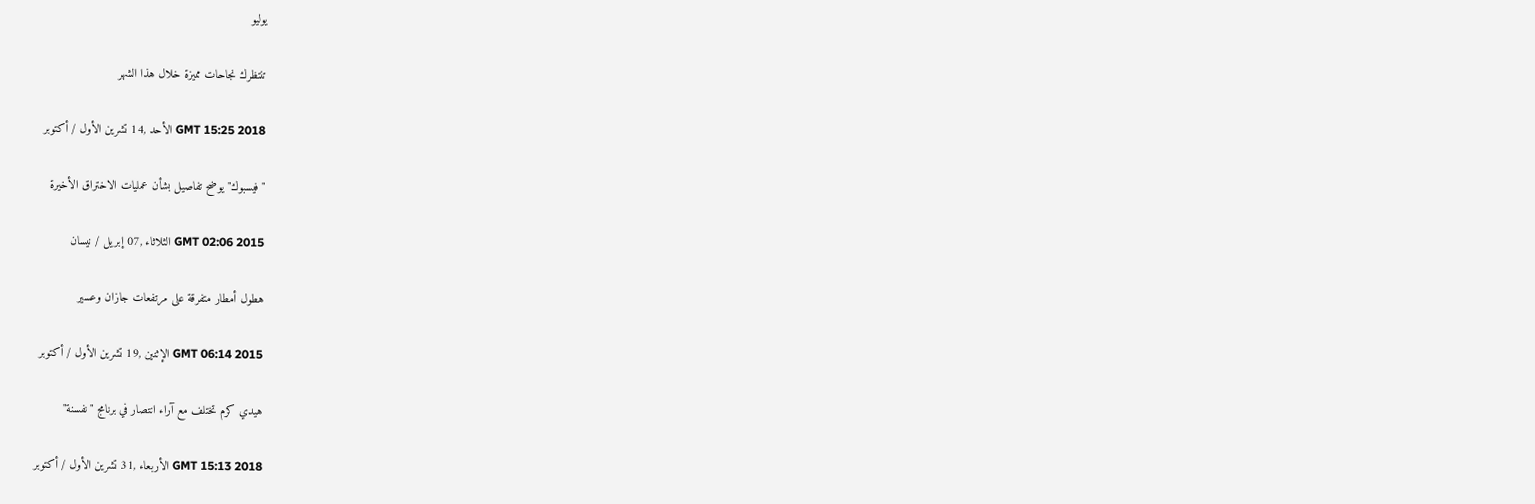يوليو

تنتظرك نجاحات مميزة خلال هذا الشهر

GMT 15:25 2018 الأحد ,14 تشرين الأول / أكتوبر

"فيسبوك" يوضح تفاصيل بشأن عمليات الاختراق الأخيرة

GMT 02:06 2015 الثلاثاء ,07 إبريل / نيسان

هطول أمطار متفرقة على مرتفعات جازان وعسير

GMT 06:14 2015 الإثنين ,19 تشرين الأول / أكتوبر

هيدي كرم تختلف مع آراء انتصار في برنامج "نفسنة"

GMT 15:13 2018 الأربعاء ,31 تشرين الأول / أكتوبر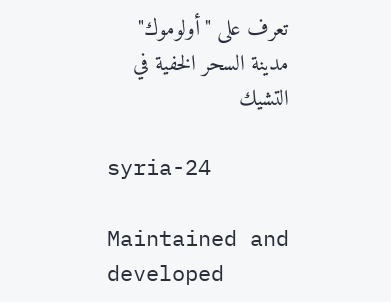تعرف على "أولوموك" مدينة السحر الخفية في التشيك

syria-24

Maintained and developed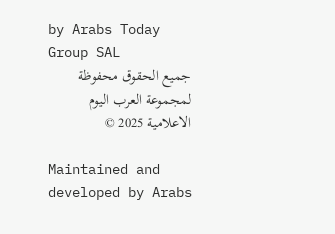by Arabs Today Group SAL
جميع الحقوق محفوظة لمجموعة العرب اليوم الاعلامية 2025 ©

Maintained and developed by Arabs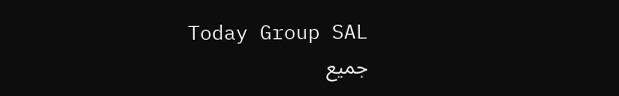Today Group SAL
جميع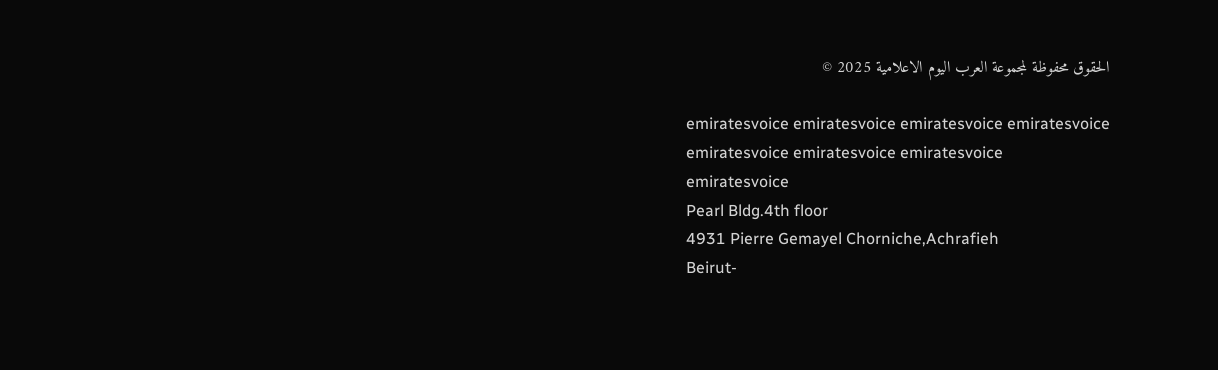الحقوق محفوظة لمجموعة العرب اليوم الاعلامية 2025 ©

emiratesvoice emiratesvoice emiratesvoice emiratesvoice
emiratesvoice emiratesvoice emiratesvoice
emiratesvoice
Pearl Bldg.4th floor
4931 Pierre Gemayel Chorniche,Achrafieh
Beirut-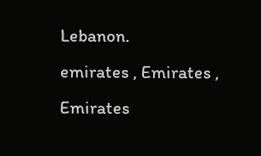Lebanon.
emirates , Emirates , Emirates